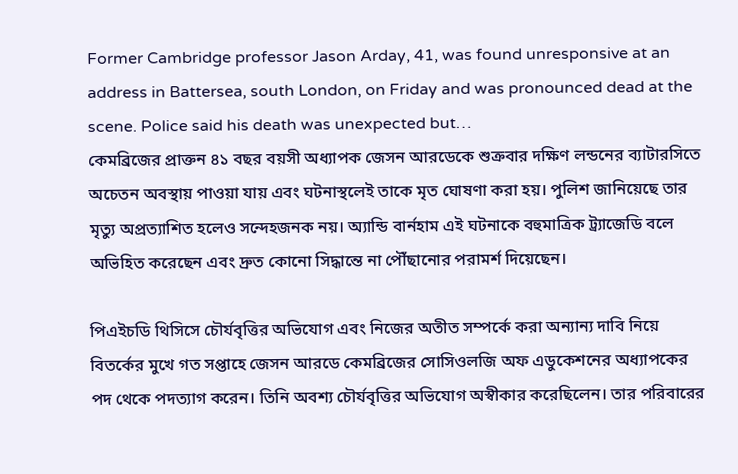Former Cambridge professor Jason Arday, 41, was found unresponsive at an address in Battersea, south London, on Friday and was pronounced dead at the scene. Police said his death was unexpected but…
কেমব্রিজের প্রাক্তন ৪১ বছর বয়সী অধ্যাপক জেসন আরডেকে শুক্রবার দক্ষিণ লন্ডনের ব্যাটারসিতে অচেতন অবস্থায় পাওয়া যায় এবং ঘটনাস্থলেই তাকে মৃত ঘোষণা করা হয়। পুলিশ জানিয়েছে তার মৃত্যু অপ্রত্যাশিত হলেও সন্দেহজনক নয়। অ্যান্ডি বার্নহাম এই ঘটনাকে বহুমাত্রিক ট্র্যাজেডি বলে অভিহিত করেছেন এবং দ্রুত কোনো সিদ্ধান্তে না পৌঁছানোর পরামর্শ দিয়েছেন।

পিএইচডি থিসিসে চৌর্যবৃত্তির অভিযোগ এবং নিজের অতীত সম্পর্কে করা অন্যান্য দাবি নিয়ে বিতর্কের মুখে গত সপ্তাহে জেসন আরডে কেমব্রিজের সোসিওলজি অফ এডুকেশনের অধ্যাপকের পদ থেকে পদত্যাগ করেন। তিনি অবশ্য চৌর্যবৃত্তির অভিযোগ অস্বীকার করেছিলেন। তার পরিবারের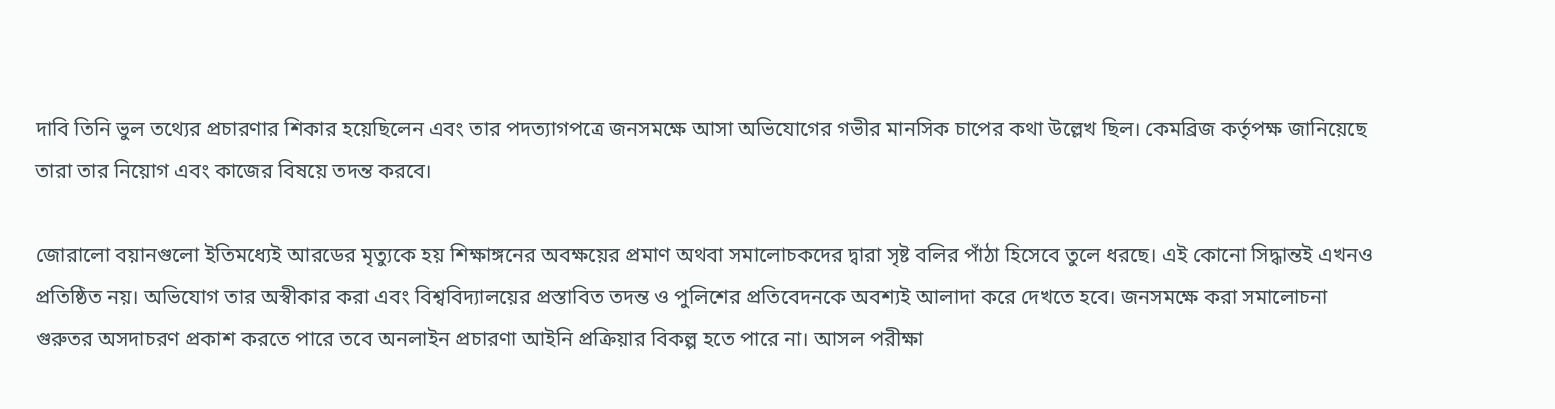দাবি তিনি ভুল তথ্যের প্রচারণার শিকার হয়েছিলেন এবং তার পদত্যাগপত্রে জনসমক্ষে আসা অভিযোগের গভীর মানসিক চাপের কথা উল্লেখ ছিল। কেমব্রিজ কর্তৃপক্ষ জানিয়েছে তারা তার নিয়োগ এবং কাজের বিষয়ে তদন্ত করবে।

জোরালো বয়ানগুলো ইতিমধ্যেই আরডের মৃত্যুকে হয় শিক্ষাঙ্গনের অবক্ষয়ের প্রমাণ অথবা সমালোচকদের দ্বারা সৃষ্ট বলির পাঁঠা হিসেবে তুলে ধরছে। এই কোনো সিদ্ধান্তই এখনও প্রতিষ্ঠিত নয়। অভিযোগ তার অস্বীকার করা এবং বিশ্ববিদ্যালয়ের প্রস্তাবিত তদন্ত ও পুলিশের প্রতিবেদনকে অবশ্যই আলাদা করে দেখতে হবে। জনসমক্ষে করা সমালোচনা গুরুতর অসদাচরণ প্রকাশ করতে পারে তবে অনলাইন প্রচারণা আইনি প্রক্রিয়ার বিকল্প হতে পারে না। আসল পরীক্ষা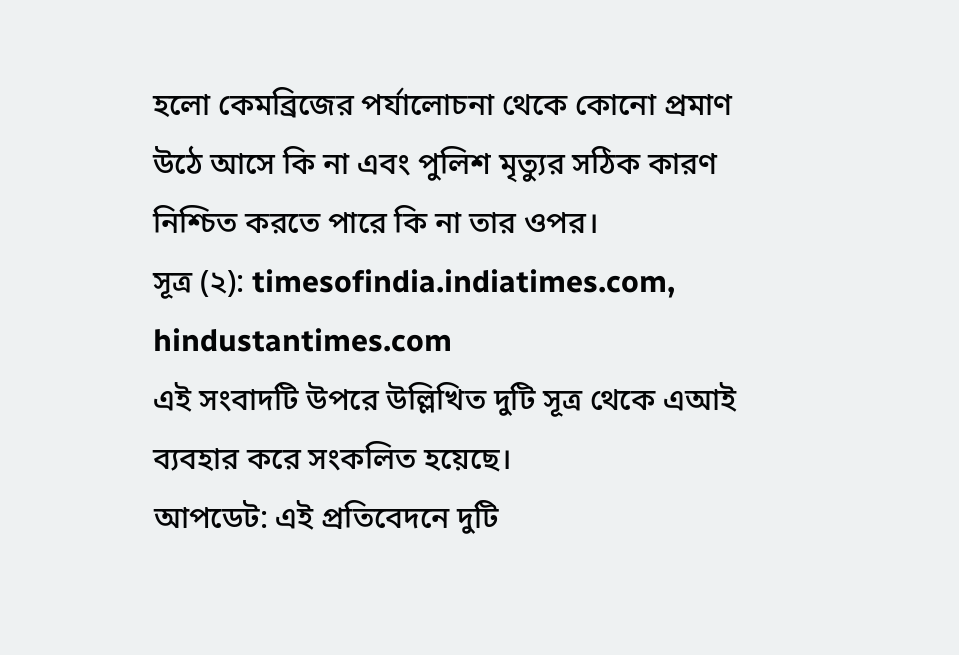হলো কেমব্রিজের পর্যালোচনা থেকে কোনো প্রমাণ উঠে আসে কি না এবং পুলিশ মৃত্যুর সঠিক কারণ নিশ্চিত করতে পারে কি না তার ওপর।
সূত্র (২): timesofindia.indiatimes.com, hindustantimes.com
এই সংবাদটি উপরে উল্লিখিত দুটি সূত্র থেকে এআই ব্যবহার করে সংকলিত হয়েছে।
আপডেট: এই প্রতিবেদনে দুটি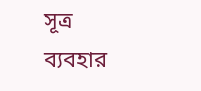সূত্র ব্যবহার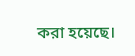করা হয়েছে।